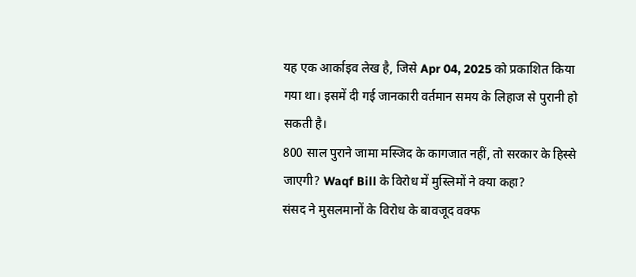यह एक आर्काइव लेख है, जिसे Apr 04, 2025 को प्रकाशित किया गया था। इसमें दी गई जानकारी वर्तमान समय के लिहाज से पुरानी हो सकती है।
800 साल पुराने जामा मस्जिद के कागजात नहीं, तो सरकार के हिस्से जाएगी? Waqf Bill के विरोध में मुस्लिमों ने क्या कहा?
संसद ने मुसलमानों के विरोध के बावजूद वक्फ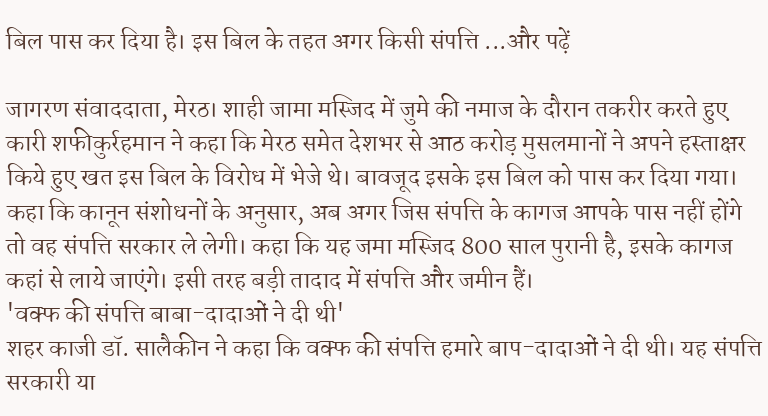बिल पास कर दिया है। इस बिल के तहत अगर किसी संपत्ति ...और पढ़ें

जागरण संवाददाता, मेरठ। शाही जामा मस्जिद में जुमे की नमाज के दौरान तकरीर करते हुए कारी शफीकुर्रहमान ने कहा कि मेरठ समेत देशभर से आठ करोड़ मुसलमानों ने अपने हस्ताक्षर किये हुए खत इस बिल के विरोध में भेजे थे। बावजूद इसके इस बिल को पास कर दिया गया।
कहा कि कानून संशोधनों के अनुसार, अब अगर जिस संपत्ति के कागज आपके पास नहीं होंगे तो वह संपत्ति सरकार ले लेगी। कहा कि यह जमा मस्जिद 800 साल पुरानी है, इसके कागज कहां से लाये जाएंगे। इसी तरह बड़ी तादाद में संपत्ति और जमीन हैं।
'वक्फ की संपत्ति बाबा-दादाओं ने दी थी'
शहर काजी डॉ. सालैकीन ने कहा कि वक्फ की संपत्ति हमारे बाप-दादाओं ने दी थी। यह संपत्ति सरकारी या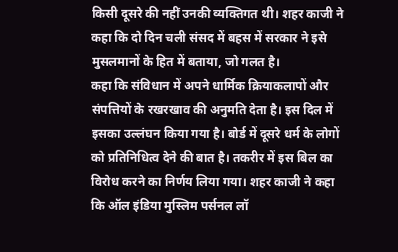किसी दूसरे की नहीं उनकी व्यक्तिगत थी। शहर काजी ने कहा कि दो दिन चली संसद में बहस में सरकार ने इसे मुसलमानों के हित में बताया, जो गलत है।
कहा कि संविधान में अपने धार्मिक क्रियाकलापों और संपत्तियों के रखरखाव की अनुमति देता है। इस दिल में इसका उल्लंघन किया गया है। बोर्ड में दूसरे धर्म के लोगों को प्रतिनिधित्व देने की बात है। तकरीर में इस बिल का विरोध करने का निर्णय लिया गया। शहर काजी ने कहा कि ऑल इंडिया मुस्लिम पर्सनल लॉ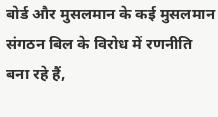बोर्ड और मुसलमान के कई मुसलमान संगठन बिल के विरोध में रणनीति बना रहे हैं,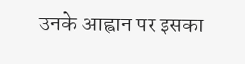उनके आह्वान पर इसका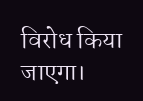विरोध किया जाएगा।